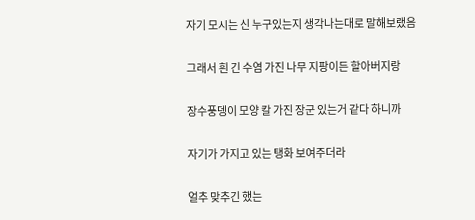자기 모시는 신 누구있는지 생각나는대로 말해보랬음

그래서 흰 긴 수염 가진 나무 지팡이든 할아버지랑

장수풍뎅이 모양 칼 가진 장군 있는거 같다 하니까

자기가 가지고 있는 탱화 보여주더라

얼추 맞추긴 했는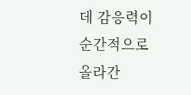데 감응력이 순간적으로 올라간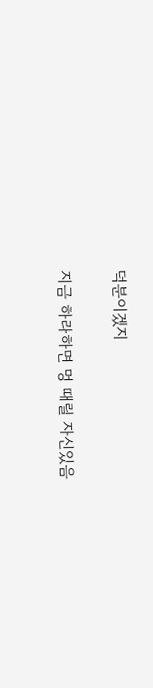덕분이겠지

지금 하라하면 멍 때릴 자신있음